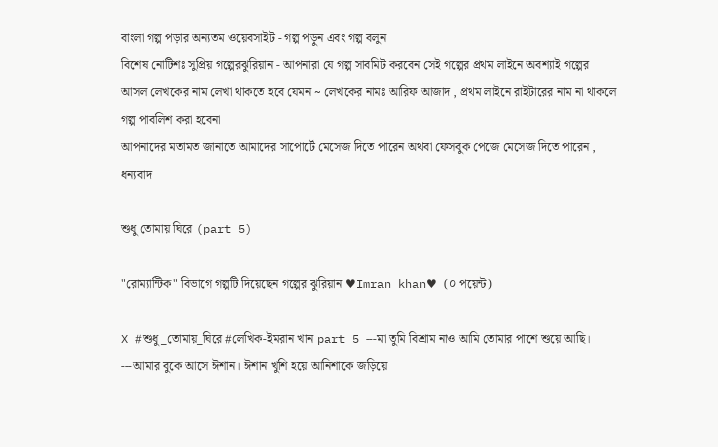বাংলা গল্প পড়ার অন্যতম ওয়েবসাইট - গল্প পড়ুন এবং গল্প বলুন
বিশেষ নোটিশঃ সুপ্রিয় গল্পেরঝুরিয়ান - আপনারা যে গল্প সাবমিট করবেন সেই গল্পের প্রথম লাইনে অবশ্যাই গল্পের আসল লেখকের নাম লেখা থাকতে হবে যেমন ~ লেখকের নামঃ আরিফ আজাদ , প্রথম লাইনে রাইটারের নাম না থাকলে গল্প পাবলিশ করা হবেনা
আপনাদের মতামত জানাতে আমাদের সাপোর্টে মেসেজ দিতে পারেন অথবা ফেসবুক পেজে মেসেজ দিতে পারেন , ধন্যবাদ

শুধু তোমায় ঘিরে (part 5)

"রোম্যান্টিক" বিভাগে গল্পটি দিয়েছেন গল্পের ঝুরিয়ান ♥Imran khan♥ (০ পয়েন্ট)

X #শুধু_তোমায়_ঘিরে #লেখিক-ইমরান খান part 5 ---মা তুমি বিশ্রাম নাও আমি তোমার পাশে শুয়ে আছি। ---আমার বুকে আসে ঈশান। ঈশান খুশি হয়ে আনিশাকে জড়িয়ে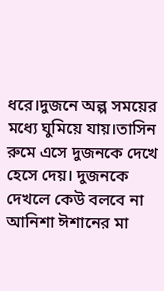ধরে।দুজনে অল্প সময়ের মধ্যে ঘুমিয়ে যায়।তাসিন রুমে এসে দুজনকে দেখে হেসে দেয়। দুজনকে দেখলে কেউ বলবে না আনিশা ঈশানের মা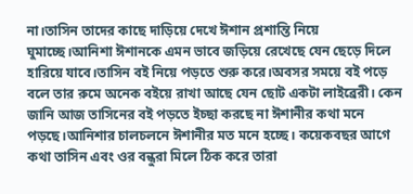না।তাসিন তাদের কাছে দাড়িয়ে দেখে ঈশান প্রশান্তি নিয়ে ঘুমাচ্ছে।আনিশা ঈশানকে এমন ভাবে জড়িয়ে রেখেছে যেন ছেড়ে দিলে হারিয়ে যাবে।তাসিন বই নিয়ে পড়তে শুরু করে।অবসর সময়ে বই পড়ে বলে তার রুমে অনেক বইয়ে রাখা আছে যেন ছোট একটা লাইব্রেরী। কেন জানি আজ তাসিনের বই পড়তে ইচ্ছা করছে না ঈশানীর কথা মনে পড়ছে।আনিশার চালচলনে ঈশানীর মত মনে হচ্ছে। কয়েকবছর আগে কথা তাসিন এবং ওর বন্ধুরা মিলে ঠিক করে তারা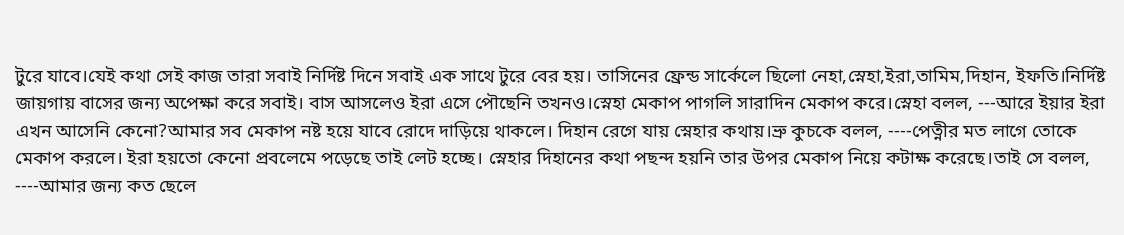টুরে যাবে।যেই কথা সেই কাজ তারা সবাই নির্দিষ্ট দিনে সবাই এক সাথে টুরে বের হয়। তাসিনের ফ্রেন্ড সার্কেলে ছিলো নেহা,স্নেহা,ইরা,তামিম,দিহান, ইফতি।নির্দিষ্ট জায়গায় বাসের জন্য অপেক্ষা করে সবাই। বাস আসলেও ইরা এসে পৌছেনি তখনও।স্নেহা মেকাপ পাগলি সারাদিন মেকাপ করে।স্নেহা বলল, ---আরে ইয়ার ইরা এখন আসেনি কেনো?আমার সব মেকাপ নষ্ট হয়ে যাবে রোদে দাড়িয়ে থাকলে। দিহান রেগে যায় স্নেহার কথায়।ভ্রু কুচকে বলল, ----পেত্নীর মত লাগে তোকে মেকাপ করলে। ইরা হয়তো কেনো প্রবলেমে পড়েছে তাই লেট হচ্ছে। স্নেহার দিহানের কথা পছন্দ হয়নি তার উপর মেকাপ নিয়ে কটাক্ষ করেছে।তাই সে বলল, ----আমার জন্য কত ছেলে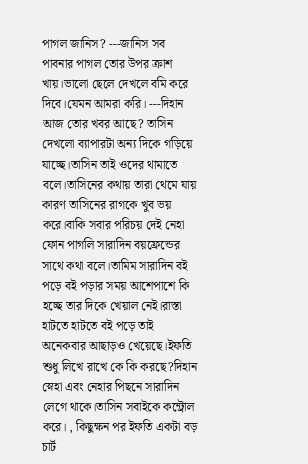পাগল জানিস? ---জানিস সব পাবনার পাগল তোর উপর ক্রাশ খায়।ভালো ছেলে দেখলে বমি করে দিবে।যেমন আমরা করি। ---দিহান আজ তোর খবর আছে? তাসিন দেখলো ব্যাপারটা অন্য দিকে গড়িয়ে যাচ্ছে।তাসিন তাই ওদের থামাতে বলে।তাসিনের কথায় তারা থেমে যায় কারণ তাসিনের রাগকে খুব ভয় করে।বাকি সবার পরিচয় দেই নেহা ফোন পাগলি সারাদিন বয়ফ্রেন্ডের সাথে কথা বলে।তামিম সারাদিন বই পড়ে বই পড়ার সময় আশেপাশে কি হচ্ছে তার দিকে খেয়াল নেই।রাস্তা হাটতে হাটতে বই পড়ে তাই অনেকবার আছাড়ও খেয়েছে।ইফতি শুধু লিখে রাখে কে কি করছে?দিহান স্নেহা এবং নেহার পিছনে সারাদিন লেগে থাকে।তাসিন সবাইকে কন্ট্রোল করে। , কিছুক্ষন পর ইফতি একটা বড় চার্ট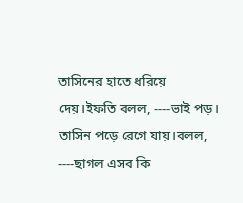তাসিনের হাতে ধরিয়ে দেয়।ইফতি বলল, ----ভাই পড়। তাসিন পড়ে রেগে যায়।বলল, ----ছাগল এসব কি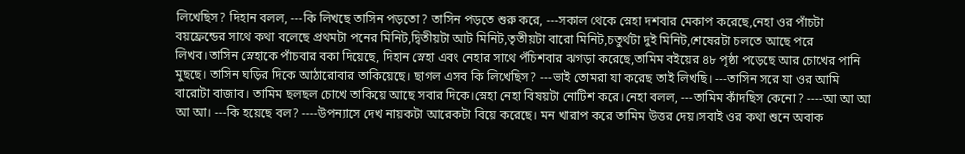লিখেছিস? দিহান বলল, ---কি লিখছে তাসিন পড়তো? তাসিন পড়তে শুরু করে, ---সকাল থেকে স্নেহা দশবার মেকাপ করেছে,নেহা ওর পাঁচটা বয়ফ্রেন্ডের সাথে কথা বলেছে প্রথমটা পনের মিনিট,দ্বিতীয়টা আট মিনিট,তৃতীয়টা বারো মিনিট,চতুর্থটা দুই মিনিট,শেষেরটা চলতে আছে পরে লিখব।তাসিন স্নেহাকে পাঁচবার বকা দিয়েছে, দিহান স্নেহা এবং নেহার সাথে পঁচিশবার ঝগড়া করেছে,তামিম বইয়ের ৪৮ পৃষ্ঠা পড়েছে আর চোখের পানি মুছছে। তাসিন ঘড়ির দিকে আঠারোবার তাকিয়েছে। ছাগল এসব কি লিখেছিস? ---ভাই তোমরা যা করেছ তাই লিখছি। ---তাসিন সরে যা ওর আমি বারোটা বাজাব। তামিম ছলছল চোখে তাকিয়ে আছে সবার দিকে।স্নেহা নেহা বিষয়টা নোটিশ করে।নেহা বলল, ---তামিম কাঁদছিস কেনো? ----আ আ আ আ আ। ---কি হয়েছে বল? ----উপন্যাসে দেখ নায়কটা আরেকটা বিয়ে করেছে। মন খারাপ করে তামিম উত্তর দেয়।সবাই ওর কথা শুনে অবাক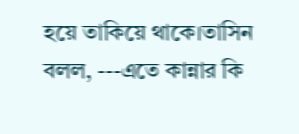হয়ে তাকিয়ে থাকে।তাসিন বলল, ---এতে কান্নার কি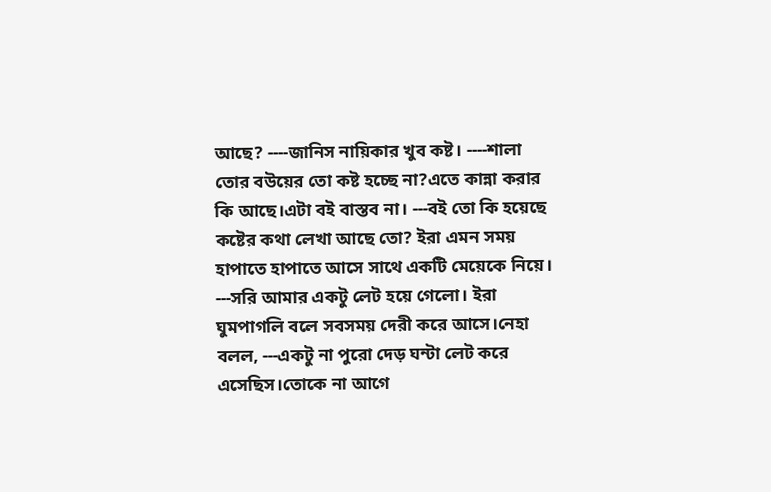আছে? ----জানিস নায়িকার খুব কষ্ট। ----শালা তোর বউয়ের তো কষ্ট হচ্ছে না?এতে কান্না করার কি আছে।এটা বই বাস্তব না। ---বই তো কি হয়েছে কষ্টের কথা লেখা আছে তো? ইরা এমন সময় হাপাতে হাপাতে আসে সাথে একটি মেয়েকে নিয়ে। ---সরি আমার একটু লেট হয়ে গেলো। ইরা ঘুমপাগলি বলে সবসময় দেরী করে আসে।নেহা বলল, ---একটু না পুরো দেড় ঘন্টা লেট করে এসেছিস।তোকে না আগে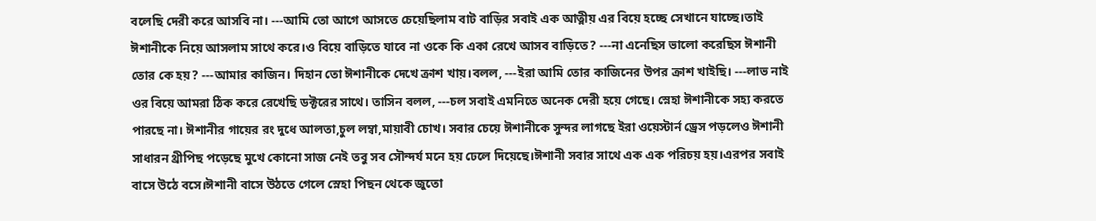বলেছি দেরী করে আসবি না। ---আমি তো আগে আসতে চেয়েছিলাম বাট বাড়ির সবাই এক আত্নীয় এর বিয়ে হচ্ছে সেখানে যাচ্ছে।তাই ঈশানীকে নিয়ে আসলাম সাথে করে।ও বিয়ে বাড়িতে যাবে না ওকে কি একা রেখে আসব বাড়িতে? ---না এনেছিস ভালো করেছিস ঈশানী তোর কে হয়? ---আমার কাজিন। দিহান তো ঈশানীকে দেখে ক্রাশ খায়।বলল, ---ইরা আমি তোর কাজিনের উপর ক্রাশ খাইছি। ---লাভ নাই ওর বিয়ে আমরা ঠিক করে রেখেছি ডক্টরের সাথে। তাসিন বলল, ---চল সবাই এমনিতে অনেক দেরী হয়ে গেছে। স্নেহা ঈশানীকে সহ্য করতে পারছে না। ঈশানীর গায়ের রং দুধে আলতা,চুল লম্বা,মায়াবী চোখ। সবার চেয়ে ঈশানীকে সুন্দর লাগছে ইরা ওয়েস্টার্ন ড্রেস পড়লেও ঈশানী সাধারন থ্রীপিছ পড়েছে মুখে কোনো সাজ নেই তবু সব সৌন্দর্য মনে হয় ঢেলে দিয়েছে।ঈশানী সবার সাথে এক এক পরিচয় হয়।এরপর সবাই বাসে উঠে বসে।ঈশানী বাসে উঠতে গেলে স্নেহা পিছন থেকে জুতো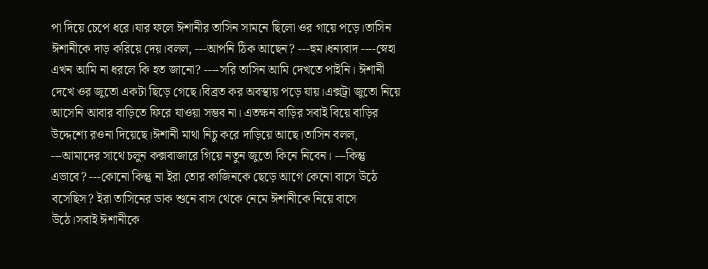পা দিয়ে চেপে ধরে।যার ফলে ঈশানীর তাসিন সামনে ছিলো ওর গায়ে পড়ে।তাসিন ঈশানীকে দাড় করিয়ে দেয়।বলল, ---আপনি ঠিক আছেন? ---হুম।ধন্যবাদ ----স্নেহা এখন আমি না ধরলে কি হত জানো? ----সরি তাসিন আমি দেখতে পাইনি। ঈশানী দেখে ওর জুতো একটা ছিড়ে গেছে।বিব্রত কর অবস্থায় পড়ে যায়।এক্সট্রা জুতো নিয়ে আসেনি আবার বাড়িতে ফিরে যাওয়া সম্ভব না। এতক্ষন বাড়ির সবাই বিয়ে বাড়ির উদ্দেশ্যে রওনা দিয়েছে।ঈশানী মাথা নিচু করে দাড়িয়ে আছে।তাসিন বলল, ---আমাদের সাথে চলুন কক্সবাজারে গিয়ে নতুন জুতো কিনে নিবেন। ---কিন্তু এভাবে? ---কোনো কিন্তু না ইরা তোর কাজিনকে ছেড়ে আগে কেনো বাসে উঠে বসেছিস? ইরা তাসিনের ডাক শুনে বাস থেকে নেমে ঈশানীকে নিয়ে বাসে উঠে।সবাই ঈশানীকে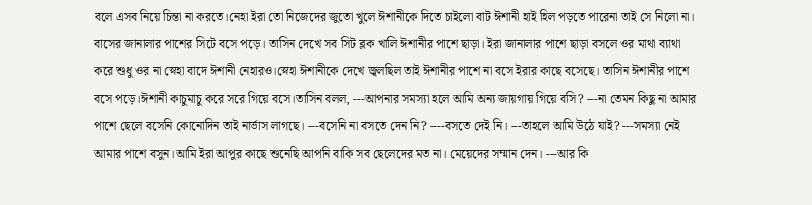বলে এসব নিয়ে চিন্তা না করতে।নেহা ইরা তো নিজেদের জুতো খুলে ঈশানীকে দিতে চাইলো বাট ঈশানী হাই হিল পড়তে পারেনা তাই সে নিলো না। বাসের জানালার পাশের সিটে বসে পড়ে। তাসিন দেখে সব সিট ব্লক খালি ঈশানীর পাশে ছাড়া। ইরা জানালার পাশে ছাড়া বসলে ওর মাথা ব্যাথা করে শুধু ওর না স্নেহা বাদে ঈশানী নেহারও।স্নেহা ঈশানীকে দেখে জ্বলছিল তাই ঈশানীর পাশে না বসে ইরার কাছে বসেছে। তাসিন ঈশানীর পাশে বসে পড়ে।ঈশানী কাচুমাচু করে সরে গিয়ে বসে।তাসিন বলল, ---আপনার সমস্যা হলে আমি অন্য জায়গায় গিয়ে বসি? ---না তেমন কিছু না আমার পাশে ছেলে বসেনি কোনোদিন তাই নার্ভাস লাগছে। ---বসেনি না বসতে দেন নি? ----বসতে দেই নি। ---তাহলে আমি উঠে যাই? ---সমস্যা নেই আমার পাশে বসুন।আমি ইরা আপুর কাছে শুনেছি আপনি বাকি সব ছেলেদের মত না। মেয়েদের সম্মান দেন। ---আর কি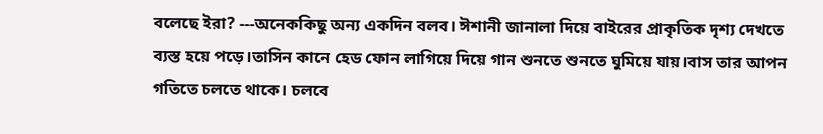বলেছে ইরা? ---অনেককিছু অন্য একদিন বলব। ঈশানী জানালা দিয়ে বাইরের প্রাকৃতিক দৃশ্য দেখতে ব্যস্ত হয়ে পড়ে।তাসিন কানে হেড ফোন লাগিয়ে দিয়ে গান শুনতে শুনতে ঘুমিয়ে যায়।বাস তার আপন গতিতে চলতে থাকে। চলবে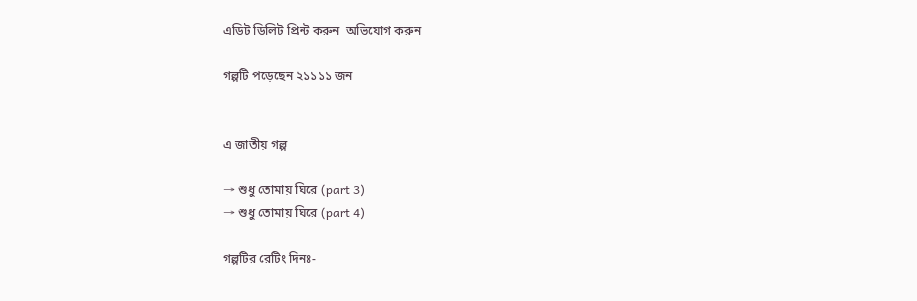এডিট ডিলিট প্রিন্ট করুন  অভিযোগ করুন

গল্পটি পড়েছেন ২১১১১ জন


এ জাতীয় গল্প

→ শুধু তোমায় ঘিরে (part 3)
→ শুধু তোমায় ঘিরে (part 4)

গল্পটির রেটিং দিনঃ-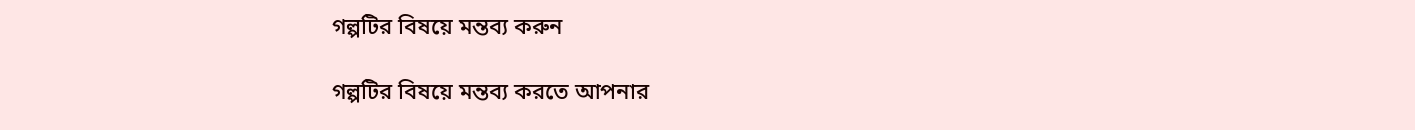গল্পটির বিষয়ে মন্তব্য করুন

গল্পটির বিষয়ে মন্তব্য করতে আপনার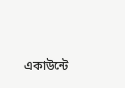একাউন্টে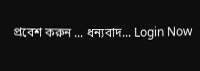প্রবেশ করুন ... ধন্যবাদ... Login Now